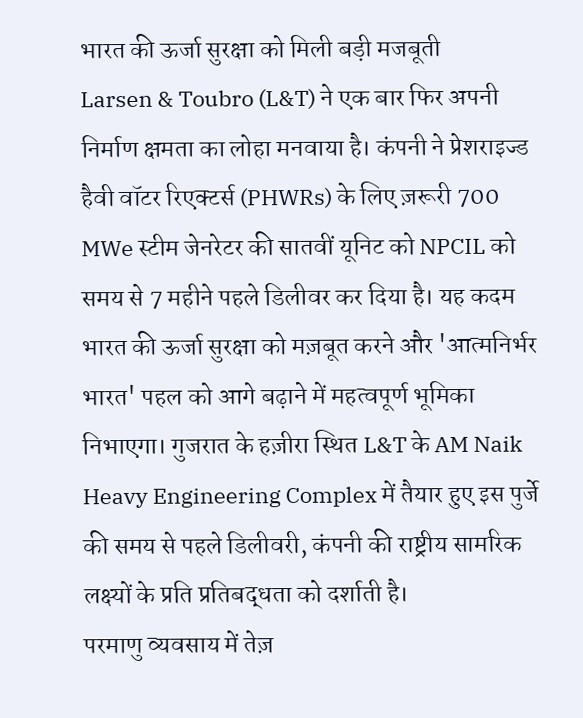भारत की ऊर्जा सुरक्षा को मिली बड़ी मजबूती
Larsen & Toubro (L&T) ने एक बार फिर अपनी निर्माण क्षमता का लोहा मनवाया है। कंपनी ने प्रेशराइज्ड हैवी वॉटर रिएक्टर्स (PHWRs) के लिए ज़रूरी 700 MWe स्टीम जेनरेटर की सातवीं यूनिट को NPCIL को समय से 7 महीने पहले डिलीवर कर दिया है। यह कदम भारत की ऊर्जा सुरक्षा को मज़बूत करने और 'आत्मनिर्भर भारत' पहल को आगे बढ़ाने में महत्वपूर्ण भूमिका निभाएगा। गुजरात के हज़ीरा स्थित L&T के AM Naik Heavy Engineering Complex में तैयार हुए इस पुर्जे की समय से पहले डिलीवरी, कंपनी की राष्ट्रीय सामरिक लक्ष्यों के प्रति प्रतिबद्धता को दर्शाती है।
परमाणु व्यवसाय में तेज़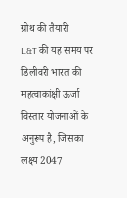ग्रोथ की तैयारी
L&T की यह समय पर डिलीवरी भारत की महत्वाकांक्षी ऊर्जा विस्तार योजनाओं के अनुरूप है, जिसका लक्ष्य 2047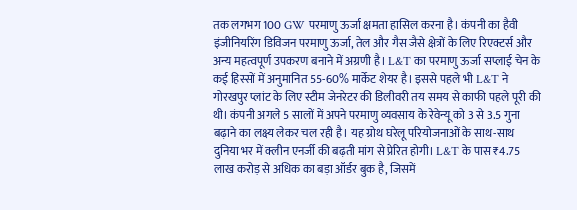तक लगभग 100 GW परमाणु ऊर्जा क्षमता हासिल करना है। कंपनी का हैवी इंजीनियरिंग डिविजन परमाणु ऊर्जा, तेल और गैस जैसे क्षेत्रों के लिए रिएक्टर्स और अन्य महत्वपूर्ण उपकरण बनाने में अग्रणी है। L&T का परमाणु ऊर्जा सप्लाई चेन के कई हिस्सों में अनुमानित 55-60% मार्केट शेयर है। इससे पहले भी L&T ने गोरखपुर प्लांट के लिए स्टीम जेनरेटर की डिलीवरी तय समय से काफी पहले पूरी की थी। कंपनी अगले 5 सालों में अपने परमाणु व्यवसाय के रेवेन्यू को 3 से 3.5 गुना बढ़ाने का लक्ष्य लेकर चल रही है। यह ग्रोथ घरेलू परियोजनाओं के साथ-साथ दुनिया भर में क्लीन एनर्जी की बढ़ती मांग से प्रेरित होगी। L&T के पास ₹4.75 लाख करोड़ से अधिक का बड़ा ऑर्डर बुक है, जिसमें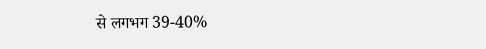से लगभग 39-40%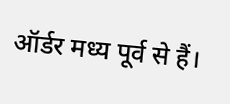ऑर्डर मध्य पूर्व से हैं।